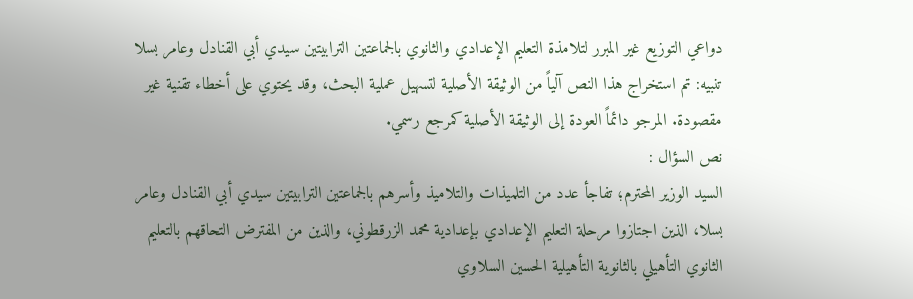دواعي التوزيع غير المبرر لتلامذة التعليم الإعدادي والثانوي بالجماعتين الترابيتين سيدي أبي القنادل وعامر بسلا
تنبيه: تم استخراج هذا النص آلياً من الوثيقة الأصلية لتسهيل عملية البحث، وقد يحتوي على أخطاء تقنية غير مقصودة. المرجو دائماً العودة إلى الوثيقة الأصلية كمرجع رسمي.
نص السؤال :
السيد الوزير المحترم؛ تفاجأ عدد من التلميذات والتلاميذ وأسرهم بالجماعتين الترابيتين سيدي أبي القنادل وعامر بسلا، الذين اجتازوا مرحلة التعليم الإعدادي بإعدادية محمد الزرقطوني، والذين من المفترض التحاقهم بالتعليم الثانوي التأهيلي بالثانوية التأهيلية الحسين السلاوي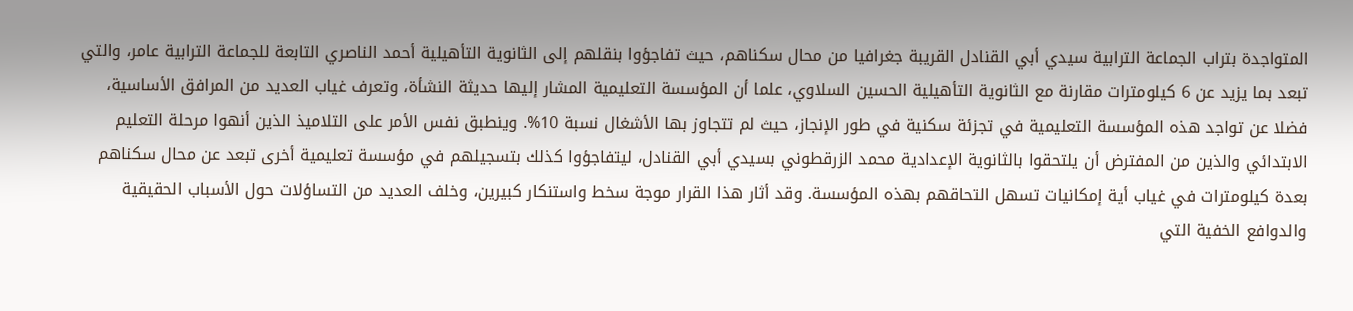المتواجدة بتراب الجماعة الترابية سيدي أبي القنادل القريبة جغرافيا من محال سكناهم، حيث تفاجؤوا بنقلهم إلى الثانوية التأهيلية أحمد الناصري التابعة للجماعة الترابية عامر، والتي تبعد بما يزيد عن 6 كيلومترات مقارنة مع الثانوية التأهيلية الحسين السلاوي، علما أن المؤسسة التعليمية المشار إليها حديثة النشأة، وتعرف غياب العديد من المرافق الأساسية، فضلا عن تواجد هذه المؤسسة التعليمية في تجزئة سكنية في طور الإنجاز، حيث لم تتجاوز بها الأشغال نسبة 10%. وينطبق نفس الأمر على التلاميذ الذين أنهوا مرحلة التعليم الابتدائي والذين من المفترض أن يلتحقوا بالثانوية الإعدادية محمد الزرقطوني بسيدي أبي القنادل، ليتفاجؤوا كذلك بتسجيلهم في مؤسسة تعليمية أخرى تبعد عن محال سكناهم بعدة كيلومترات في غياب أية إمكانيات تسهل التحاقهم بهذه المؤسسة. وقد أثار هذا القرار موجة سخط واستنكار كبيرين، وخلف العديد من التساؤلات حول الأسباب الحقيقية والدوافع الخفية التي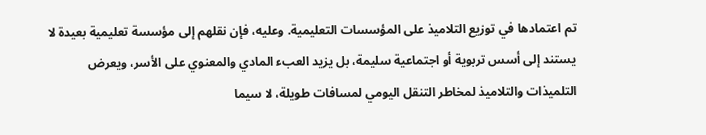تم اعتمادها في توزيع التلاميذ على المؤسسات التعليمية. وعليه، فإن نقلهم إلى مؤسسة تعليمية بعيدة لا يستند إلى أسس تربوية أو اجتماعية سليمة، بل يزيد العبء المادي والمعنوي على الأسر، ويعرض التلميذات والتلاميذ لمخاطر التنقل اليومي لمسافات طويلة، لا سيما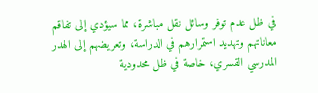في ظل عدم توفر وسائل نقل مباشرة، مما سيؤدي إلى تفاقم معاناتهم وتهديد استمرارهم في الدراسة، وتعريضهم إلى الهدر المدرسي القسري، خاصة في ظل محدودية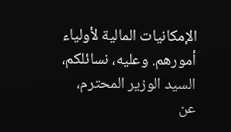الإمكانيات المالية لأولياء أمورهم. وعليه، نسائلكم، السيد الوزير المحترم، عن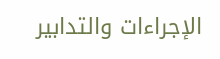الإجراءات والتدابير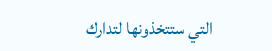التي ستتخذونها لتدارك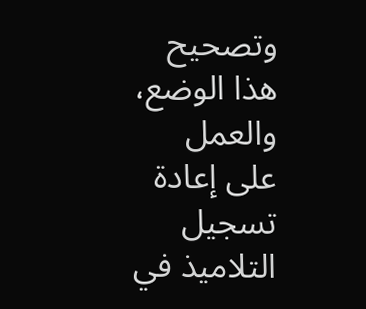وتصحيح هذا الوضع، والعمل على إعادة تسجيل التلاميذ في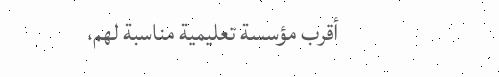أقرب مؤسسة تعليمية مناسبة لهم،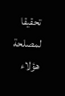تحقيقا لمصلحة هؤلاء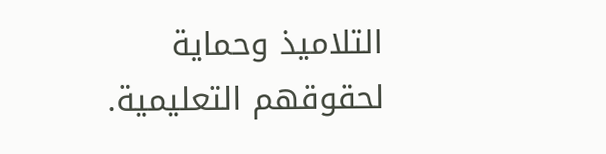التلاميذ وحماية لحقوقهم التعليمية.